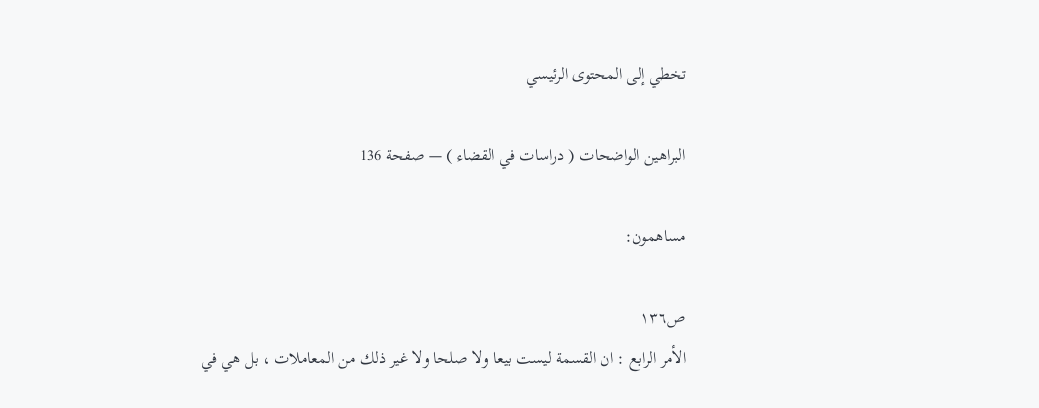تخطي إلى المحتوى الرئيسي

البراهين الواضحات ( دراسات في القضاء ) — صفحة 136

مساهمون:

ص١٣٦
الأمر الرابع : ان القسمة ليست بيعا ولا صلحا ولا غير ذلك من المعاملات ، بل هي في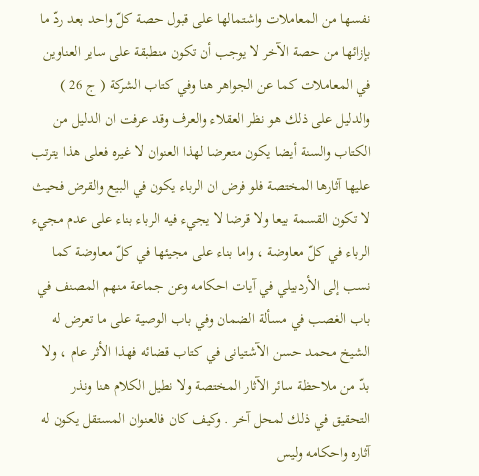نفسها من المعاملات واشتمالها على قبول حصة كلّ واحد بعد ردّ ما بإزائها من حصة الآخر لا يوجب أن تكون منطبقة على ساير العناوين في المعاملات كما عن الجواهر هنا وفي كتاب الشركة ( ج 26 ) والدليل على ذلك هو نظر العقلاء والعرف وقد عرفت ان الدليل من الكتاب والسنة أيضا يكون متعرضا لهذا العنوان لا غيره فعلى هذا يترتب عليها آثارها المختصة فلو فرض ان الرباء يكون في البيع والقرض فحيث لا تكون القسمة بيعا ولا قرضا لا يجيء فيه الرباء بناء على عدم مجيء الرباء في كلّ معاوضة ، واما بناء على مجيئها في كلّ معاوضة كما نسب إلى الأردبيلي في آيات احكامه وعن جماعة منهم المصنف في باب الغصب في مسألة الضمان وفي باب الوصية على ما تعرض له الشيخ محمد حسن الآشتيانى في كتاب قضائه فهذا الأثر عام ، ولا بدّ من ملاحظة سائر الآثار المختصة ولا نطيل الكلام هنا ونذر التحقيق في ذلك لمحل آخر . وكيف كان فالعنوان المستقل يكون له آثاره واحكامه وليس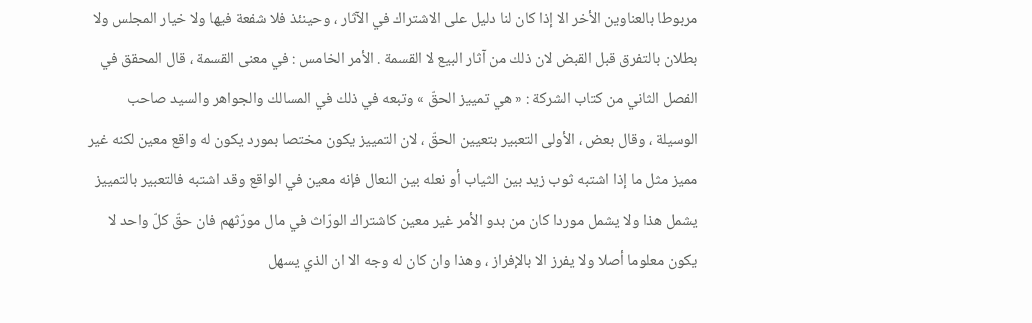مربوطا بالعناوين الأخر الا إذا كان لنا دليل على الاشتراك في الآثار ، وحينئذ فلا شفعة فيها ولا خيار المجلس ولا بطلان بالتفرق قبل القبض لان ذلك من آثار البيع لا القسمة . الأمر الخامس : في معنى القسمة ، قال المحقق في الفصل الثاني من كتاب الشركة : « هي تمييز الحقّ » وتبعه في ذلك في المسالك والجواهر والسيد صاحب الوسيلة ، وقال بعض ، الأولى التعبير بتعيين الحقّ ، لان التمييز يكون مختصا بمورد يكون له واقع معين لكنه غير مميز مثل ما إذا اشتبه ثوب زيد بين الثياب أو نعله بين النعال فإنه معين في الواقع وقد اشتبه فالتعبير بالتمييز يشمل هذا ولا يشمل موردا كان من بدو الأمر غير معين كاشتراك الورّاث في مال مورّثهم فان حقّ كلّ واحد لا يكون معلوما أصلا ولا يفرز الا بالإفراز ، وهذا وان كان له وجه الا ان الذي يسهل